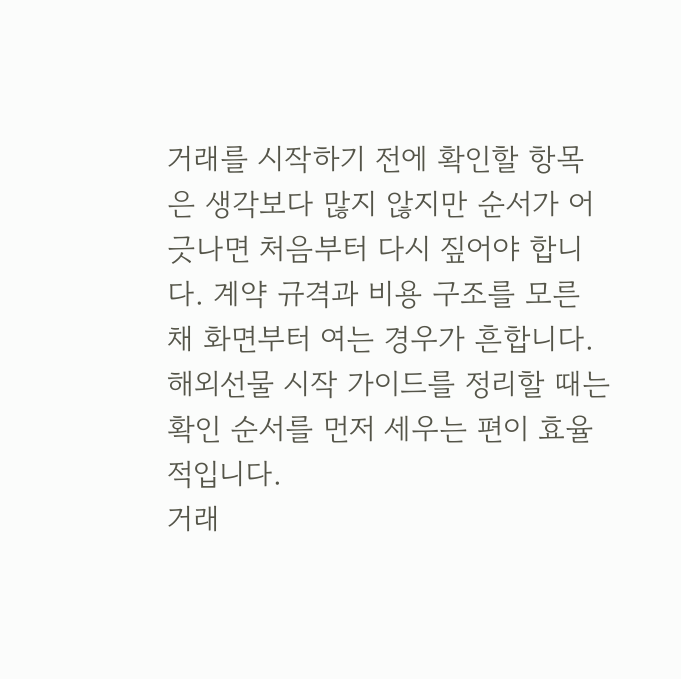거래를 시작하기 전에 확인할 항목은 생각보다 많지 않지만 순서가 어긋나면 처음부터 다시 짚어야 합니다. 계약 규격과 비용 구조를 모른 채 화면부터 여는 경우가 흔합니다. 해외선물 시작 가이드를 정리할 때는 확인 순서를 먼저 세우는 편이 효율적입니다.
거래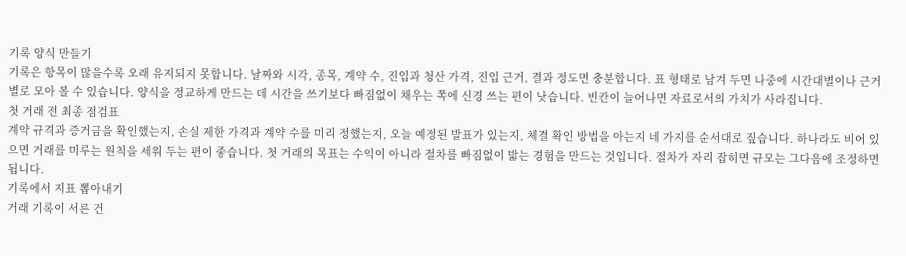기록 양식 만들기
기록은 항목이 많을수록 오래 유지되지 못합니다. 날짜와 시각, 종목, 계약 수, 진입과 청산 가격, 진입 근거, 결과 정도면 충분합니다. 표 형태로 남겨 두면 나중에 시간대별이나 근거별로 모아 볼 수 있습니다. 양식을 정교하게 만드는 데 시간을 쓰기보다 빠짐없이 채우는 쪽에 신경 쓰는 편이 낫습니다. 빈칸이 늘어나면 자료로서의 가치가 사라집니다.
첫 거래 전 최종 점검표
계약 규격과 증거금을 확인했는지, 손실 제한 가격과 계약 수를 미리 정했는지, 오늘 예정된 발표가 있는지, 체결 확인 방법을 아는지 네 가지를 순서대로 짚습니다. 하나라도 비어 있으면 거래를 미루는 원칙을 세워 두는 편이 좋습니다. 첫 거래의 목표는 수익이 아니라 절차를 빠짐없이 밟는 경험을 만드는 것입니다. 절차가 자리 잡히면 규모는 그다음에 조정하면 됩니다.
기록에서 지표 뽑아내기
거래 기록이 서른 건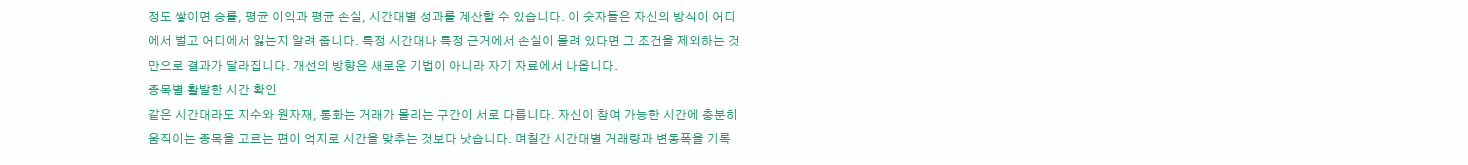정도 쌓이면 승률, 평균 이익과 평균 손실, 시간대별 성과를 계산할 수 있습니다. 이 숫자들은 자신의 방식이 어디에서 벌고 어디에서 잃는지 알려 줍니다. 특정 시간대나 특정 근거에서 손실이 몰려 있다면 그 조건을 제외하는 것만으로 결과가 달라집니다. 개선의 방향은 새로운 기법이 아니라 자기 자료에서 나옵니다.
종목별 활발한 시간 확인
같은 시간대라도 지수와 원자재, 통화는 거래가 몰리는 구간이 서로 다릅니다. 자신이 참여 가능한 시간에 충분히 움직이는 종목을 고르는 편이 억지로 시간을 맞추는 것보다 낫습니다. 며칠간 시간대별 거래량과 변동폭을 기록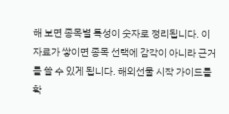해 보면 종목별 특성이 숫자로 정리됩니다. 이 자료가 쌓이면 종목 선택에 감각이 아니라 근거를 쓸 수 있게 됩니다. 해외선물 시작 가이드를 확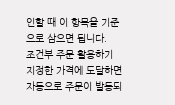인할 때 이 항목을 기준으로 삼으면 됩니다.
조건부 주문 활용하기
지정한 가격에 도달하면 자동으로 주문이 발동되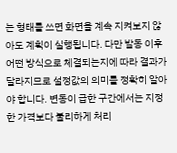는 형태를 쓰면 화면을 계속 지켜보지 않아도 계획이 실행됩니다. 다만 발동 이후 어떤 방식으로 체결되는지에 따라 결과가 달라지므로 설정값의 의미를 정확히 알아야 합니다. 변동이 급한 구간에서는 지정한 가격보다 불리하게 처리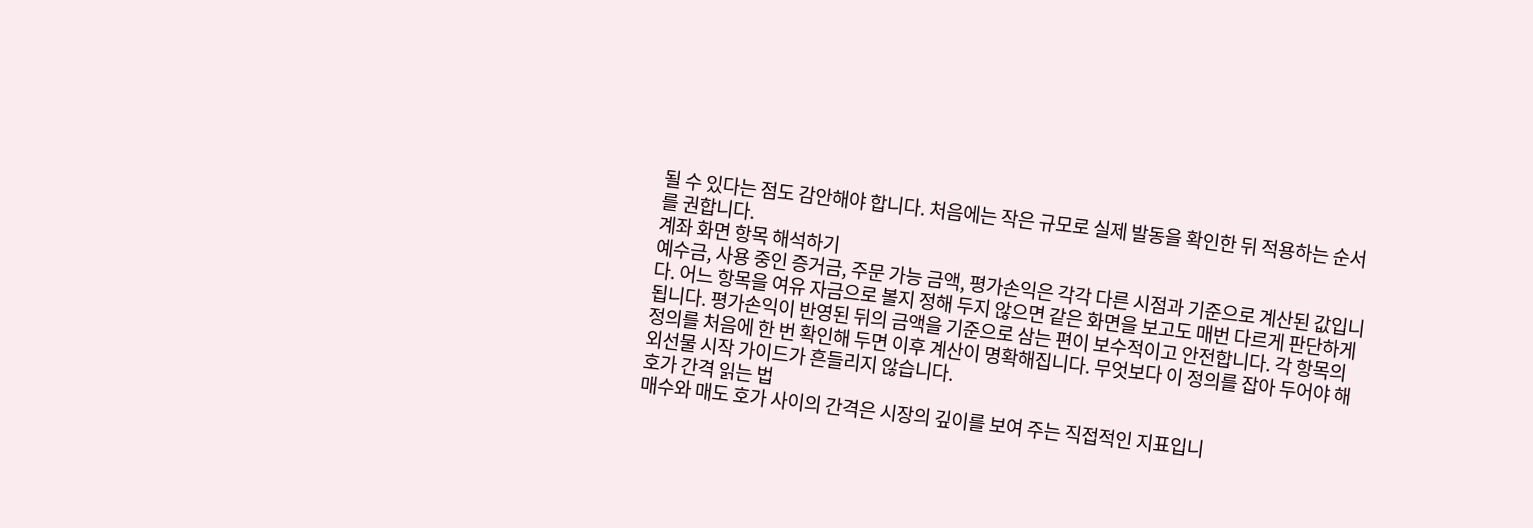될 수 있다는 점도 감안해야 합니다. 처음에는 작은 규모로 실제 발동을 확인한 뒤 적용하는 순서를 권합니다.
계좌 화면 항목 해석하기
예수금, 사용 중인 증거금, 주문 가능 금액, 평가손익은 각각 다른 시점과 기준으로 계산된 값입니다. 어느 항목을 여유 자금으로 볼지 정해 두지 않으면 같은 화면을 보고도 매번 다르게 판단하게 됩니다. 평가손익이 반영된 뒤의 금액을 기준으로 삼는 편이 보수적이고 안전합니다. 각 항목의 정의를 처음에 한 번 확인해 두면 이후 계산이 명확해집니다. 무엇보다 이 정의를 잡아 두어야 해외선물 시작 가이드가 흔들리지 않습니다.
호가 간격 읽는 법
매수와 매도 호가 사이의 간격은 시장의 깊이를 보여 주는 직접적인 지표입니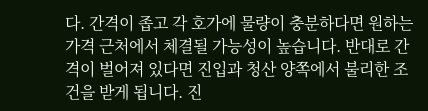다. 간격이 좁고 각 호가에 물량이 충분하다면 원하는 가격 근처에서 체결될 가능성이 높습니다. 반대로 간격이 벌어져 있다면 진입과 청산 양쪽에서 불리한 조건을 받게 됩니다. 진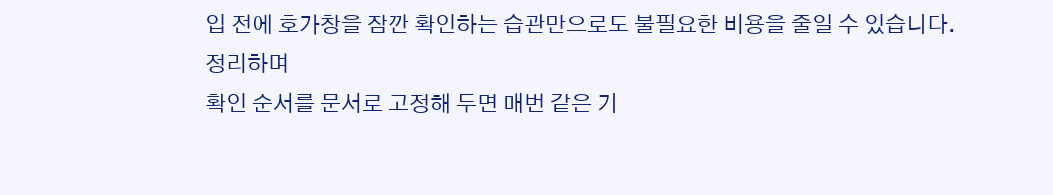입 전에 호가창을 잠깐 확인하는 습관만으로도 불필요한 비용을 줄일 수 있습니다.
정리하며
확인 순서를 문서로 고정해 두면 매번 같은 기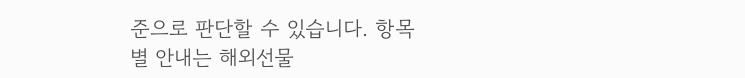준으로 판단할 수 있습니다. 항목별 안내는 해외선물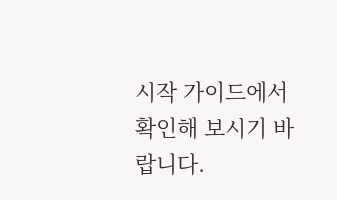시작 가이드에서 확인해 보시기 바랍니다.